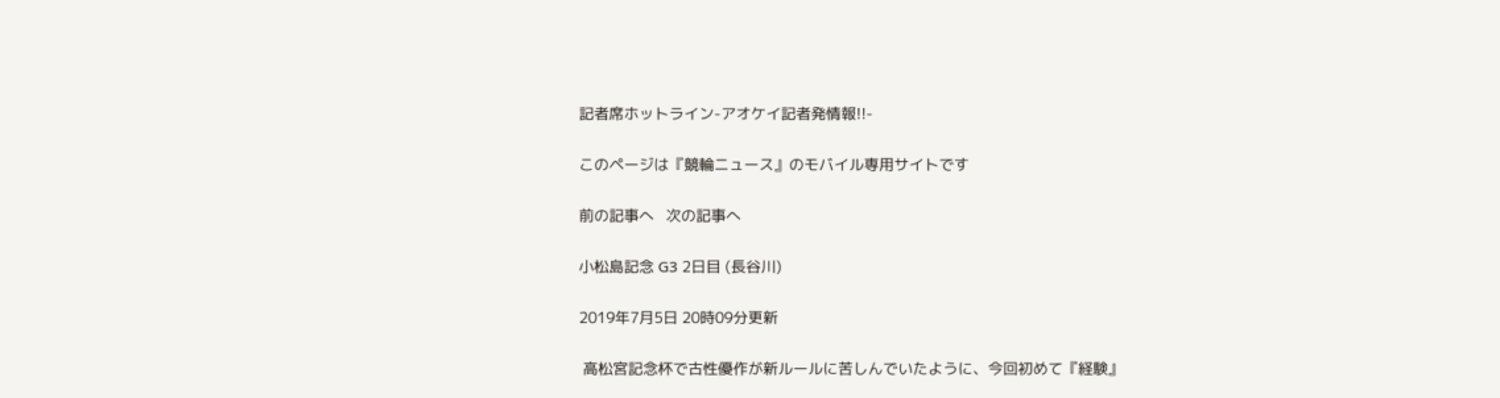記者席ホットライン-アオケイ記者発情報!!-

このページは『競輪ニュース』のモバイル専用サイトです

前の記事へ   次の記事へ

小松島記念 G3 2日目 (長谷川)

2019年7月5日 20時09分更新

 高松宮記念杯で古性優作が新ルールに苦しんでいたように、今回初めて『経験』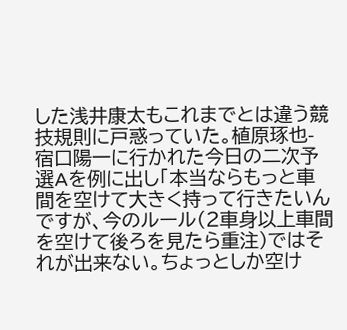した浅井康太もこれまでとは違う競技規則に戸惑っていた。植原琢也-宿口陽一に行かれた今日の二次予選Aを例に出し「本当ならもっと車間を空けて大きく持って行きたいんですが、今のルール(2車身以上車間を空けて後ろを見たら重注)ではそれが出来ない。ちょっとしか空け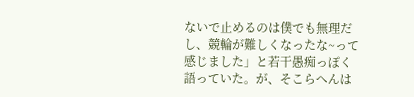ないで止めるのは僕でも無理だし、競輪が難しくなったな~って感じました」と若干愚痴っぽく語っていた。が、そこらへんは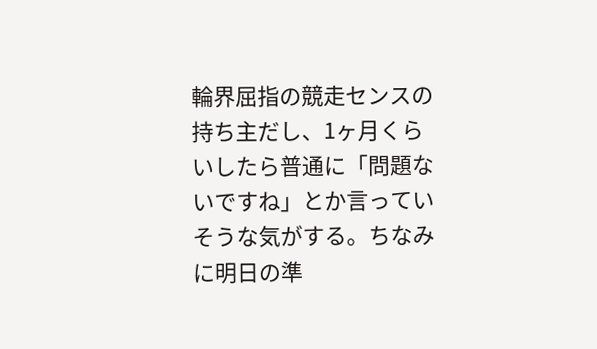輪界屈指の競走センスの持ち主だし、1ヶ月くらいしたら普通に「問題ないですね」とか言っていそうな気がする。ちなみに明日の準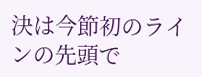決は今節初のラインの先頭で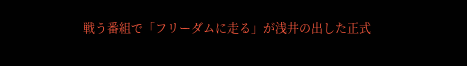戦う番組で「フリーダムに走る」が浅井の出した正式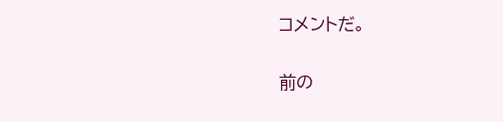コメントだ。

前の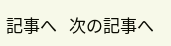記事へ   次の記事へ